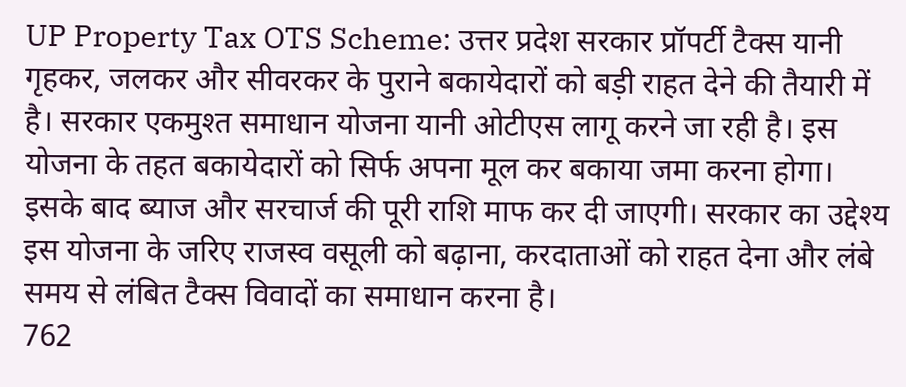UP Property Tax OTS Scheme: उत्तर प्रदेश सरकार प्रॉपर्टी टैक्स यानी गृहकर, जलकर और सीवरकर के पुराने बकायेदारों को बड़ी राहत देने की तैयारी में है। सरकार एकमुश्त समाधान योजना यानी ओटीएस लागू करने जा रही है। इस योजना के तहत बकायेदारों को सिर्फ अपना मूल कर बकाया जमा करना होगा। इसके बाद ब्याज और सरचार्ज की पूरी राशि माफ कर दी जाएगी। सरकार का उद्देश्य इस योजना के जरिए राजस्व वसूली को बढ़ाना, करदाताओं को राहत देना और लंबे समय से लंबित टैक्स विवादों का समाधान करना है।
762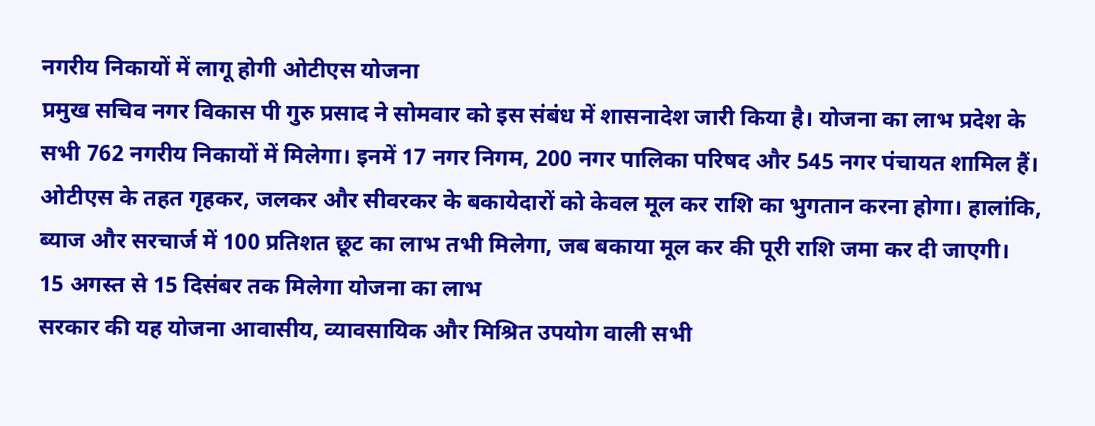नगरीय निकायों में लागू होगी ओटीएस योजना
प्रमुख सचिव नगर विकास पी गुरु प्रसाद ने सोमवार को इस संबंध में शासनादेश जारी किया है। योजना का लाभ प्रदेश के सभी 762 नगरीय निकायों में मिलेगा। इनमें 17 नगर निगम, 200 नगर पालिका परिषद और 545 नगर पंचायत शामिल हैं। ओटीएस के तहत गृहकर, जलकर और सीवरकर के बकायेदारों को केवल मूल कर राशि का भुगतान करना होगा। हालांकि, ब्याज और सरचार्ज में 100 प्रतिशत छूट का लाभ तभी मिलेगा, जब बकाया मूल कर की पूरी राशि जमा कर दी जाएगी।
15 अगस्त से 15 दिसंबर तक मिलेगा योजना का लाभ
सरकार की यह योजना आवासीय, व्यावसायिक और मिश्रित उपयोग वाली सभी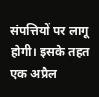संपत्तियों पर लागू होगी। इसके तहत एक अप्रैल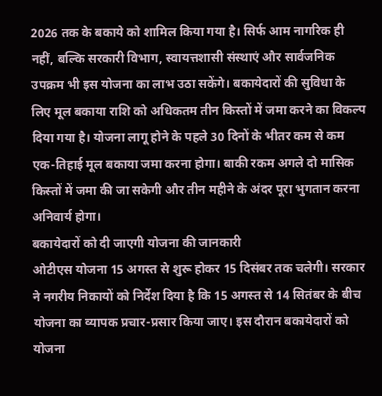2026 तक के बकाये को शामिल किया गया है। सिर्फ आम नागरिक ही नहीं, बल्कि सरकारी विभाग, स्वायत्तशासी संस्थाएं और सार्वजनिक उपक्रम भी इस योजना का लाभ उठा सकेंगे। बकायेदारों की सुविधा के लिए मूल बकाया राशि को अधिकतम तीन किस्तों में जमा करने का विकल्प दिया गया है। योजना लागू होने के पहले 30 दिनों के भीतर कम से कम एक-तिहाई मूल बकाया जमा करना होगा। बाकी रकम अगले दो मासिक किस्तों में जमा की जा सकेगी और तीन महीने के अंदर पूरा भुगतान करना अनिवार्य होगा।
बकायेदारों को दी जाएगी योजना की जानकारी
ओटीएस योजना 15 अगस्त से शुरू होकर 15 दिसंबर तक चलेगी। सरकार ने नगरीय निकायों को निर्देश दिया है कि 15 अगस्त से 14 सितंबर के बीच योजना का व्यापक प्रचार-प्रसार किया जाए। इस दौरान बकायेदारों को योजना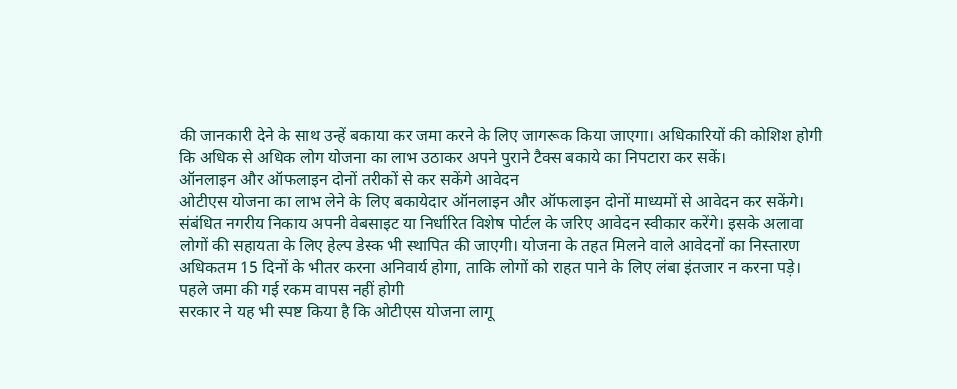की जानकारी देने के साथ उन्हें बकाया कर जमा करने के लिए जागरूक किया जाएगा। अधिकारियों की कोशिश होगी कि अधिक से अधिक लोग योजना का लाभ उठाकर अपने पुराने टैक्स बकाये का निपटारा कर सकें।
ऑनलाइन और ऑफलाइन दोनों तरीकों से कर सकेंगे आवेदन
ओटीएस योजना का लाभ लेने के लिए बकायेदार ऑनलाइन और ऑफलाइन दोनों माध्यमों से आवेदन कर सकेंगे। संबंधित नगरीय निकाय अपनी वेबसाइट या निर्धारित विशेष पोर्टल के जरिए आवेदन स्वीकार करेंगे। इसके अलावा लोगों की सहायता के लिए हेल्प डेस्क भी स्थापित की जाएगी। योजना के तहत मिलने वाले आवेदनों का निस्तारण अधिकतम 15 दिनों के भीतर करना अनिवार्य होगा, ताकि लोगों को राहत पाने के लिए लंबा इंतजार न करना पड़े।
पहले जमा की गई रकम वापस नहीं होगी
सरकार ने यह भी स्पष्ट किया है कि ओटीएस योजना लागू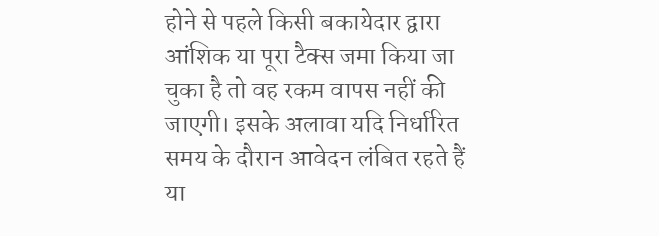होने से पहले किसी बकायेदार द्वारा आंशिक या पूरा टैक्स जमा किया जा चुका है तो वह रकम वापस नहीं की जाएगी। इसके अलावा यदि निर्धारित समय के दौरान आवेदन लंबित रहते हैं या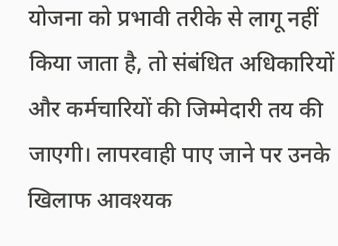योजना को प्रभावी तरीके से लागू नहीं किया जाता है, तो संबंधित अधिकारियों और कर्मचारियों की जिम्मेदारी तय की जाएगी। लापरवाही पाए जाने पर उनके खिलाफ आवश्यक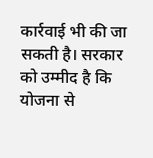कार्रवाई भी की जा सकती है। सरकार को उम्मीद है कि योजना से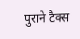पुराने टैक्स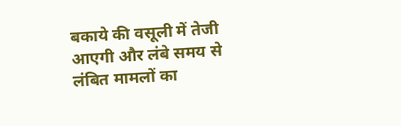बकाये की वसूली में तेजी आएगी और लंबे समय से लंबित मामलों का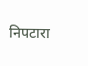निपटारा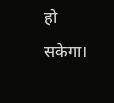हो सकेगा।